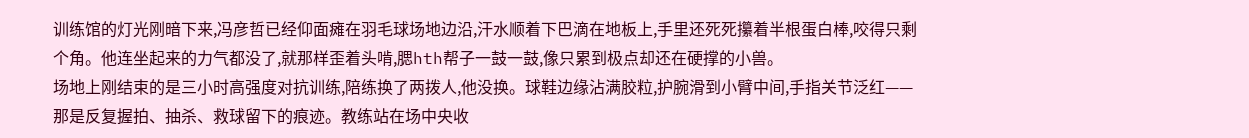训练馆的灯光刚暗下来,冯彦哲已经仰面瘫在羽毛球场地边沿,汗水顺着下巴滴在地板上,手里还死死攥着半根蛋白棒,咬得只剩个角。他连坐起来的力气都没了,就那样歪着头啃,腮hth帮子一鼓一鼓,像只累到极点却还在硬撑的小兽。
场地上刚结束的是三小时高强度对抗训练,陪练换了两拨人,他没换。球鞋边缘沾满胶粒,护腕滑到小臂中间,手指关节泛红——那是反复握拍、抽杀、救球留下的痕迹。教练站在场中央收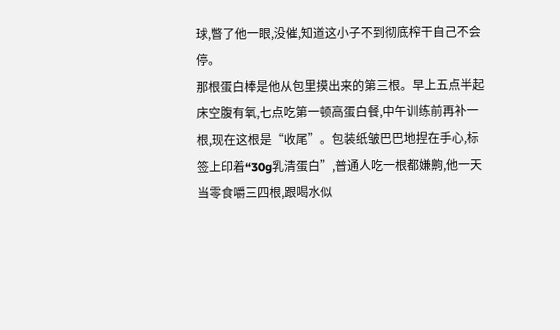球,瞥了他一眼,没催,知道这小子不到彻底榨干自己不会停。
那根蛋白棒是他从包里摸出来的第三根。早上五点半起床空腹有氧,七点吃第一顿高蛋白餐,中午训练前再补一根,现在这根是“收尾”。包装纸皱巴巴地捏在手心,标签上印着“30g乳清蛋白”,普通人吃一根都嫌齁,他一天当零食嚼三四根,跟喝水似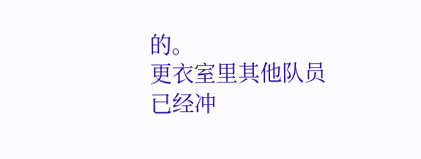的。
更衣室里其他队员已经冲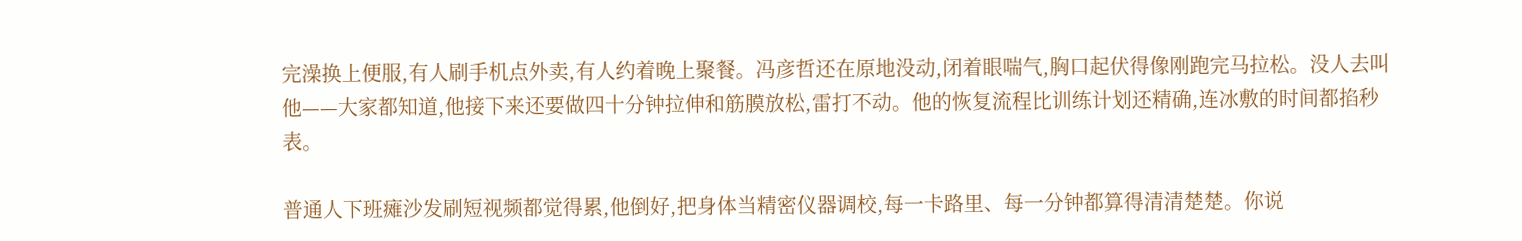完澡换上便服,有人刷手机点外卖,有人约着晚上聚餐。冯彦哲还在原地没动,闭着眼喘气,胸口起伏得像刚跑完马拉松。没人去叫他——大家都知道,他接下来还要做四十分钟拉伸和筋膜放松,雷打不动。他的恢复流程比训练计划还精确,连冰敷的时间都掐秒表。

普通人下班瘫沙发刷短视频都觉得累,他倒好,把身体当精密仪器调校,每一卡路里、每一分钟都算得清清楚楚。你说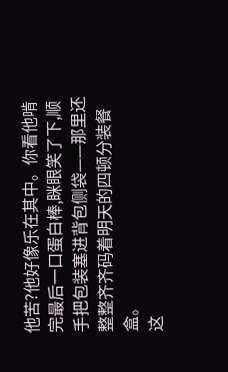他苦?他好像乐在其中。你看他啃完最后一口蛋白棒,眯眼笑了下,顺手把包装塞进背包侧袋——那里还整整齐齐码着明天的四顿分装餐盒。
这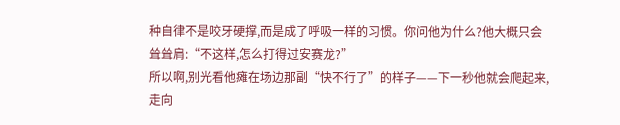种自律不是咬牙硬撑,而是成了呼吸一样的习惯。你问他为什么?他大概只会耸耸肩:“不这样,怎么打得过安赛龙?”
所以啊,别光看他瘫在场边那副“快不行了”的样子——下一秒他就会爬起来,走向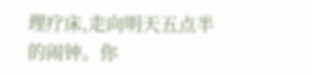理疗床,走向明天五点半的闹钟。你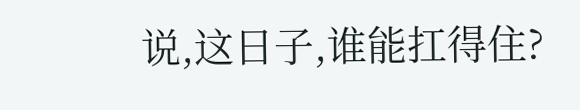说,这日子,谁能扛得住?